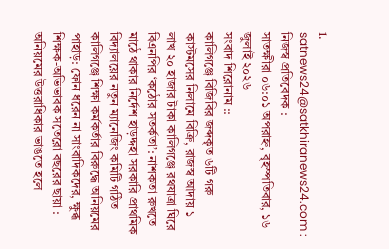1. satnews24@satkhiranews24.com : নিজস্ব প্রতিবেদক :
সাতক্ষীরা ০৬:০১ অপরাহ্ন, বৃহস্পতিবার, ১৬ জুলাই ২০২৬
সংবাদ শিরোনাম ::
কালিগঞ্জে বিজিবির জব্দকৃত ৬টি গরু কাস্টমসের নিলামে বিক্রি, রাজস্ব আদায় ১ লাখ ২০ হাজার টাকা কালিগঞ্জে রথযাত্রা ঘিরে বিএনপির ‘কঠোর সতর্কতা’: নাশকতা রুখতে মাঠে থাকার নির্দেশ হাড়দ্দহা সরকারি প্রাথমিক বিদ্যালয়ের নতুন ম্যানেজিং কমিটি গঠিত কালিগঞ্জে শিক্ষা কর্মকর্তার বিরুদ্ধে অনিয়মের পাহাড়: ফোন ধরেন না সাংবাদিকদের, ক্ষুব্ধ শিক্ষক-অভিভাবক সতেরো বছরের ছায়া : অনিয়মের উত্তরাধিকার ভাঙতে হলে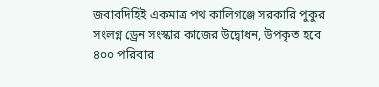জবাবদিহিই একমাত্র পথ কালিগঞ্জে সরকারি পুকুর সংলগ্ন ড্রেন সংস্কার কাজের উদ্বোধন, উপকৃত হবে ৪০০ পরিবার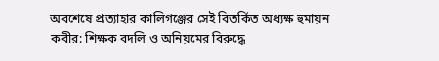অবশেষে প্রত্যাহার কালিগঞ্জের সেই বিতর্কিত অধ্যক্ষ হুমায়ন কবীর: শিক্ষক বদলি ও অনিয়মের বিরুদ্ধে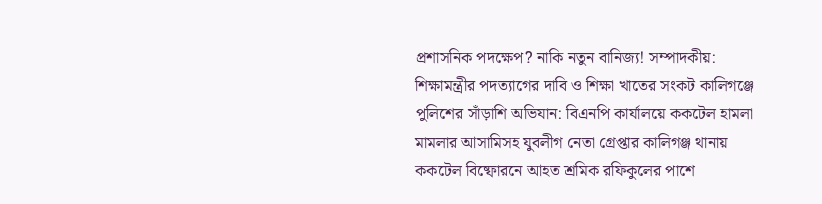প্রশাসনিক পদক্ষেপ? নাকি নতুন বানিজ্য! সম্পাদকীয়: শিক্ষামন্ত্রীর পদত্যাগের দাবি ও শিক্ষা খাতের সংকট কালিগঞ্জে পুলিশের সাঁড়াশি অভিযান: বিএনপি কার্যালয়ে ককটেল হামলা মামলার আসামিসহ যুবলীগ নেতা গ্রেপ্তার কালিগঞ্জ থানায় ককটেল বিষ্ফোরনে আহত শ্রমিক রফিকুলের পাশে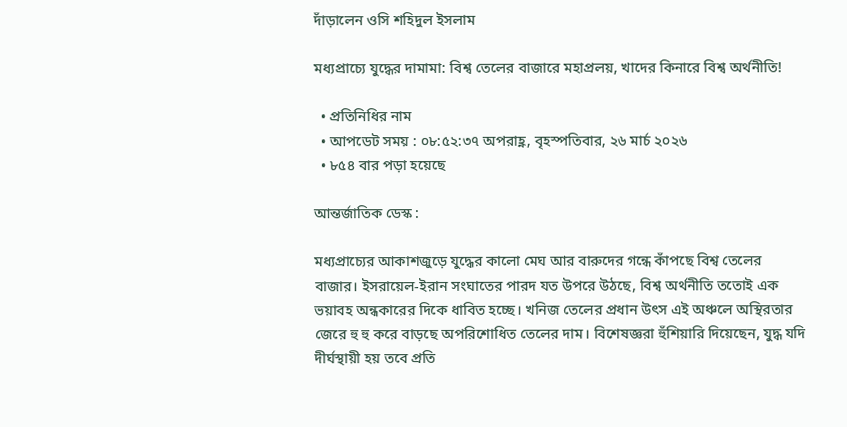দাঁড়ালেন ওসি শহিদুল ইসলাম

মধ্যপ্রাচ্যে যুদ্ধের দামামা: বিশ্ব তেলের বাজারে মহাপ্রলয়, খাদের কিনারে বিশ্ব অর্থনীতি!

  • প্রতিনিধির নাম
  • আপডেট সময় : ০৮:৫২:৩৭ অপরাহ্ণ, বৃহস্পতিবার, ২৬ মার্চ ২০২৬
  • ৮৫৪ বার পড়া হয়েছে

আন্তর্জাতিক ডেস্ক :

মধ্যপ্রাচ্যের আকাশজুড়ে যুদ্ধের কালো মেঘ আর বারুদের গন্ধে কাঁপছে বিশ্ব তেলের বাজার। ইসরায়েল-ইরান সংঘাতের পারদ যত উপরে উঠছে, বিশ্ব অর্থনীতি ততোই এক ভয়াবহ অন্ধকারের দিকে ধাবিত হচ্ছে। খনিজ তেলের প্রধান উৎস এই অঞ্চলে অস্থিরতার জেরে হু হু করে বাড়ছে অপরিশোধিত তেলের দাম। বিশেষজ্ঞরা হুঁশিয়ারি দিয়েছেন, যুদ্ধ যদি দীর্ঘস্থায়ী হয় তবে প্রতি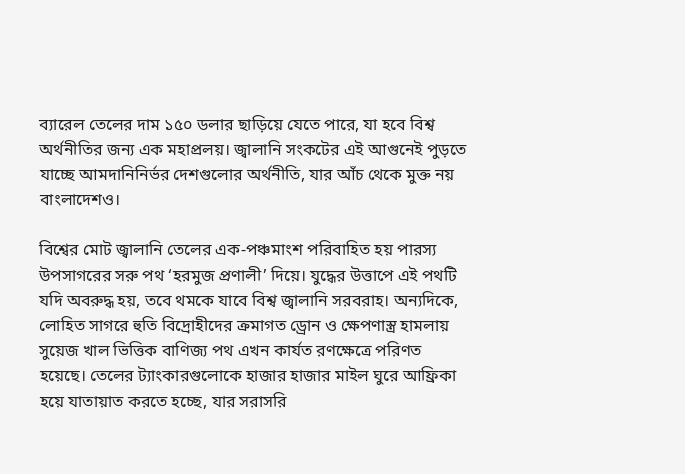ব্যারেল তেলের দাম ১৫০ ডলার ছাড়িয়ে যেতে পারে, যা হবে বিশ্ব অর্থনীতির জন্য এক মহাপ্রলয়। জ্বালানি সংকটের এই আগুনেই পুড়তে যাচ্ছে আমদানিনির্ভর দেশগুলোর অর্থনীতি, যার আঁচ থেকে মুক্ত নয় বাংলাদেশও।

বিশ্বের মোট জ্বালানি তেলের এক-পঞ্চমাংশ পরিবাহিত হয় পারস্য উপসাগরের সরু পথ ‘হরমুজ প্রণালী’ দিয়ে। যুদ্ধের উত্তাপে এই পথটি যদি অবরুদ্ধ হয়, তবে থমকে যাবে বিশ্ব জ্বালানি সরবরাহ। অন্যদিকে, লোহিত সাগরে হুতি বিদ্রোহীদের ক্রমাগত ড্রোন ও ক্ষেপণাস্ত্র হামলায় সুয়েজ খাল ভিত্তিক বাণিজ্য পথ এখন কার্যত রণক্ষেত্রে পরিণত হয়েছে। তেলের ট্যাংকারগুলোকে হাজার হাজার মাইল ঘুরে আফ্রিকা হয়ে যাতায়াত করতে হচ্ছে, যার সরাসরি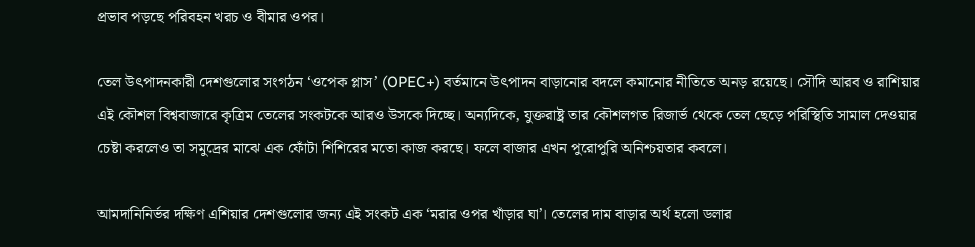প্রভাব পড়ছে পরিবহন খরচ ও বীমার ওপর।

তেল উৎপাদনকারী দেশগুলোর সংগঠন ‘ওপেক প্লাস’ (OPEC+) বর্তমানে উৎপাদন বাড়ানোর বদলে কমানোর নীতিতে অনড় রয়েছে। সৌদি আরব ও রাশিয়ার এই কৌশল বিশ্ববাজারে কৃত্রিম তেলের সংকটকে আরও উসকে দিচ্ছে। অন্যদিকে, যুক্তরাষ্ট্র তার কৌশলগত রিজার্ভ থেকে তেল ছেড়ে পরিস্থিতি সামাল দেওয়ার চেষ্টা করলেও তা সমুদ্রের মাঝে এক ফোঁটা শিশিরের মতো কাজ করছে। ফলে বাজার এখন পুরোপুরি অনিশ্চয়তার কবলে।

আমদানিনির্ভর দক্ষিণ এশিয়ার দেশগুলোর জন্য এই সংকট এক ‘মরার ওপর খাঁড়ার ঘা’। তেলের দাম বাড়ার অর্থ হলো ডলার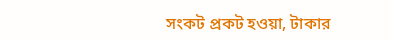সংকট প্রকট হওয়া, টাকার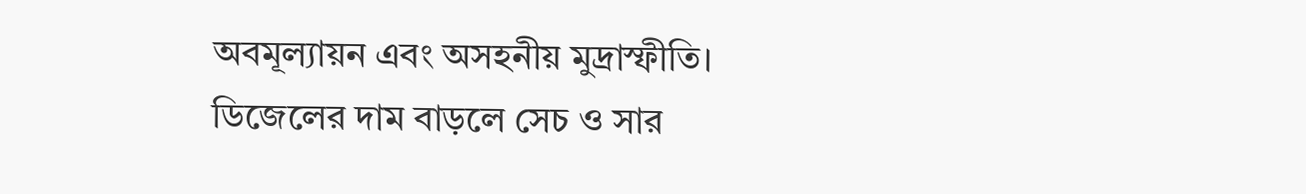অবমূল্যায়ন এবং অসহনীয় মুদ্রাস্ফীতি। ডিজেলের দাম বাড়লে সেচ ও সার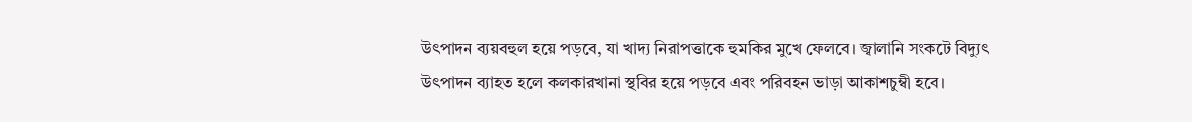উৎপাদন ব্যয়বহুল হয়ে পড়বে, যা খাদ্য নিরাপত্তাকে হুমকির মুখে ফেলবে। জ্বালানি সংকটে বিদ্যুৎ উৎপাদন ব্যাহত হলে কলকারখানা স্থবির হয়ে পড়বে এবং পরিবহন ভাড়া আকাশচুম্বী হবে।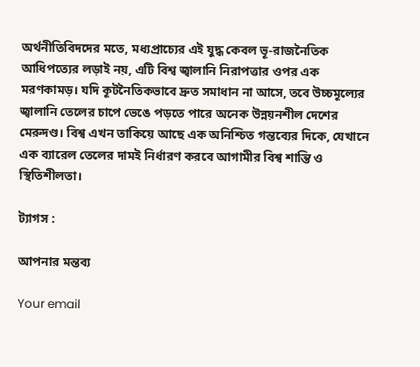অর্থনীতিবিদদের মতে, মধ্যপ্রাচ্যের এই যুদ্ধ কেবল ভূ-রাজনৈতিক আধিপত্যের লড়াই নয়, এটি বিশ্ব জ্বালানি নিরাপত্তার ওপর এক মরণকামড়। যদি কূটনৈতিকভাবে দ্রুত সমাধান না আসে, তবে উচ্চমূল্যের জ্বালানি তেলের চাপে ভেঙে পড়তে পারে অনেক উন্নয়নশীল দেশের মেরুদণ্ড। বিশ্ব এখন তাকিয়ে আছে এক অনিশ্চিত গন্তব্যের দিকে, যেখানে এক ব্যারেল তেলের দামই নির্ধারণ করবে আগামীর বিশ্ব শান্তি ও স্থিতিশীলতা।

ট্যাগস :

আপনার মন্তব্য

Your email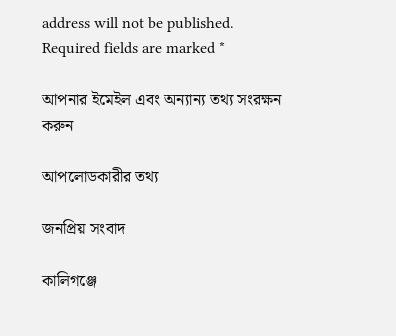address will not be published. Required fields are marked *

আপনার ইমেইল এবং অন্যান্য তথ্য সংরক্ষন করুন

আপলোডকারীর তথ্য

জনপ্রিয় সংবাদ

কালিগঞ্জে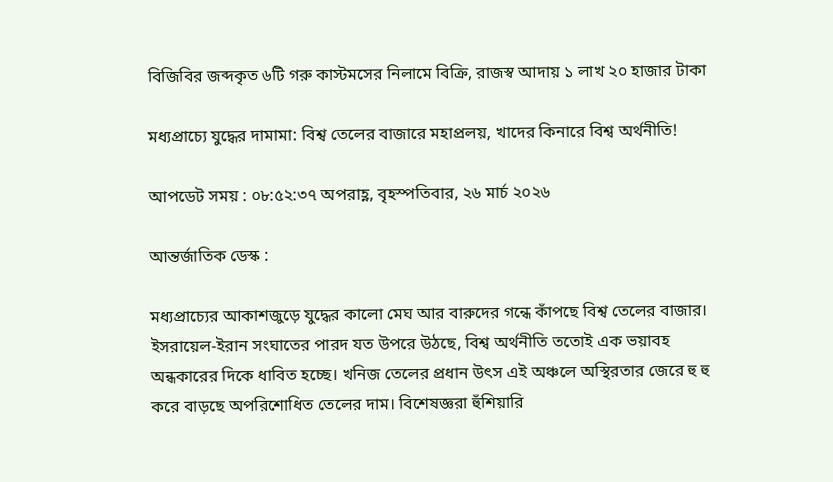বিজিবির জব্দকৃত ৬টি গরু কাস্টমসের নিলামে বিক্রি, রাজস্ব আদায় ১ লাখ ২০ হাজার টাকা

মধ্যপ্রাচ্যে যুদ্ধের দামামা: বিশ্ব তেলের বাজারে মহাপ্রলয়, খাদের কিনারে বিশ্ব অর্থনীতি!

আপডেট সময় : ০৮:৫২:৩৭ অপরাহ্ণ, বৃহস্পতিবার, ২৬ মার্চ ২০২৬

আন্তর্জাতিক ডেস্ক :

মধ্যপ্রাচ্যের আকাশজুড়ে যুদ্ধের কালো মেঘ আর বারুদের গন্ধে কাঁপছে বিশ্ব তেলের বাজার। ইসরায়েল-ইরান সংঘাতের পারদ যত উপরে উঠছে, বিশ্ব অর্থনীতি ততোই এক ভয়াবহ অন্ধকারের দিকে ধাবিত হচ্ছে। খনিজ তেলের প্রধান উৎস এই অঞ্চলে অস্থিরতার জেরে হু হু করে বাড়ছে অপরিশোধিত তেলের দাম। বিশেষজ্ঞরা হুঁশিয়ারি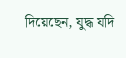দিয়েছেন, যুদ্ধ যদি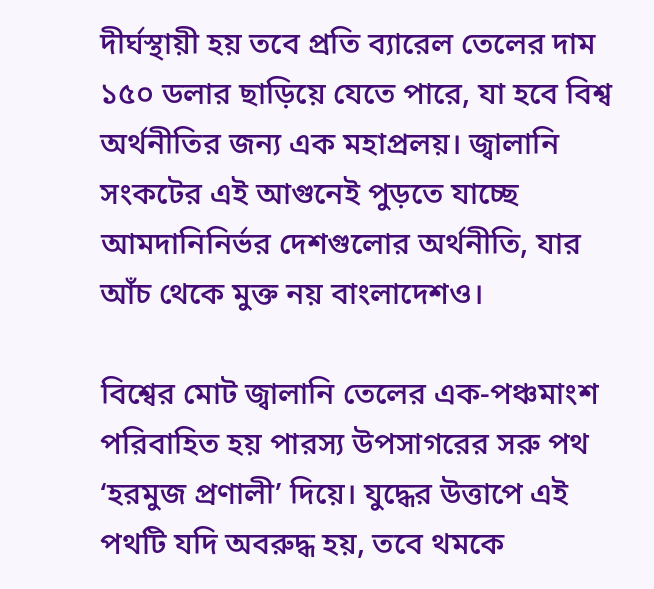দীর্ঘস্থায়ী হয় তবে প্রতি ব্যারেল তেলের দাম ১৫০ ডলার ছাড়িয়ে যেতে পারে, যা হবে বিশ্ব অর্থনীতির জন্য এক মহাপ্রলয়। জ্বালানি সংকটের এই আগুনেই পুড়তে যাচ্ছে আমদানিনির্ভর দেশগুলোর অর্থনীতি, যার আঁচ থেকে মুক্ত নয় বাংলাদেশও।

বিশ্বের মোট জ্বালানি তেলের এক-পঞ্চমাংশ পরিবাহিত হয় পারস্য উপসাগরের সরু পথ ‘হরমুজ প্রণালী’ দিয়ে। যুদ্ধের উত্তাপে এই পথটি যদি অবরুদ্ধ হয়, তবে থমকে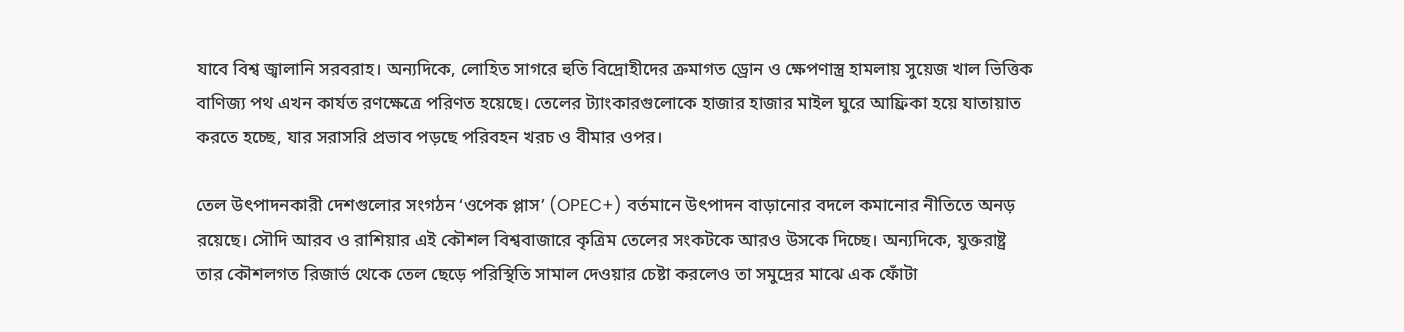যাবে বিশ্ব জ্বালানি সরবরাহ। অন্যদিকে, লোহিত সাগরে হুতি বিদ্রোহীদের ক্রমাগত ড্রোন ও ক্ষেপণাস্ত্র হামলায় সুয়েজ খাল ভিত্তিক বাণিজ্য পথ এখন কার্যত রণক্ষেত্রে পরিণত হয়েছে। তেলের ট্যাংকারগুলোকে হাজার হাজার মাইল ঘুরে আফ্রিকা হয়ে যাতায়াত করতে হচ্ছে, যার সরাসরি প্রভাব পড়ছে পরিবহন খরচ ও বীমার ওপর।

তেল উৎপাদনকারী দেশগুলোর সংগঠন ‘ওপেক প্লাস’ (OPEC+) বর্তমানে উৎপাদন বাড়ানোর বদলে কমানোর নীতিতে অনড় রয়েছে। সৌদি আরব ও রাশিয়ার এই কৌশল বিশ্ববাজারে কৃত্রিম তেলের সংকটকে আরও উসকে দিচ্ছে। অন্যদিকে, যুক্তরাষ্ট্র তার কৌশলগত রিজার্ভ থেকে তেল ছেড়ে পরিস্থিতি সামাল দেওয়ার চেষ্টা করলেও তা সমুদ্রের মাঝে এক ফোঁটা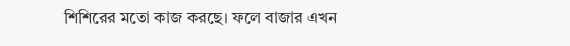শিশিরের মতো কাজ করছে। ফলে বাজার এখন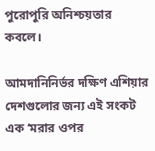পুরোপুরি অনিশ্চয়তার কবলে।

আমদানিনির্ভর দক্ষিণ এশিয়ার দেশগুলোর জন্য এই সংকট এক ‘মরার ওপর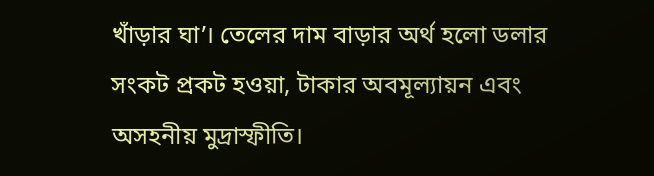খাঁড়ার ঘা’। তেলের দাম বাড়ার অর্থ হলো ডলার সংকট প্রকট হওয়া, টাকার অবমূল্যায়ন এবং অসহনীয় মুদ্রাস্ফীতি।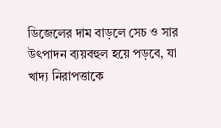ডিজেলের দাম বাড়লে সেচ ও সার উৎপাদন ব্যয়বহুল হয়ে পড়বে, যা খাদ্য নিরাপত্তাকে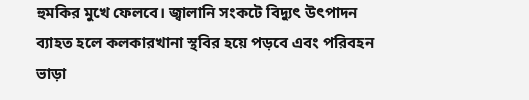হুমকির মুখে ফেলবে। জ্বালানি সংকটে বিদ্যুৎ উৎপাদন ব্যাহত হলে কলকারখানা স্থবির হয়ে পড়বে এবং পরিবহন ভাড়া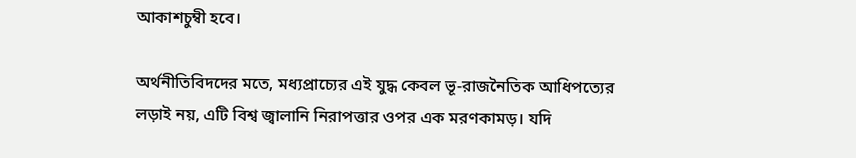আকাশচুম্বী হবে।

অর্থনীতিবিদদের মতে, মধ্যপ্রাচ্যের এই যুদ্ধ কেবল ভূ-রাজনৈতিক আধিপত্যের লড়াই নয়, এটি বিশ্ব জ্বালানি নিরাপত্তার ওপর এক মরণকামড়। যদি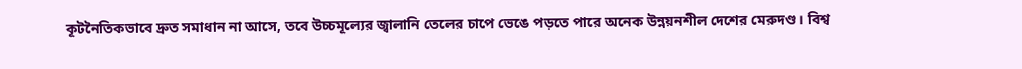কূটনৈতিকভাবে দ্রুত সমাধান না আসে, তবে উচ্চমূল্যের জ্বালানি তেলের চাপে ভেঙে পড়তে পারে অনেক উন্নয়নশীল দেশের মেরুদণ্ড। বিশ্ব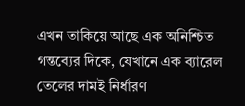এখন তাকিয়ে আছে এক অনিশ্চিত গন্তব্যের দিকে, যেখানে এক ব্যারেল তেলের দামই নির্ধারণ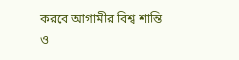করবে আগামীর বিশ্ব শান্তি ও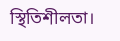স্থিতিশীলতা।